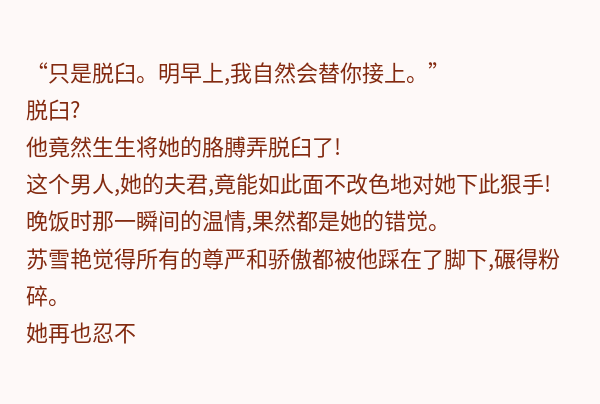“只是脱臼。明早上,我自然会替你接上。”
脱臼?
他竟然生生将她的胳膊弄脱臼了!
这个男人,她的夫君,竟能如此面不改色地对她下此狠手!
晚饭时那一瞬间的温情,果然都是她的错觉。
苏雪艳觉得所有的尊严和骄傲都被他踩在了脚下,碾得粉碎。
她再也忍不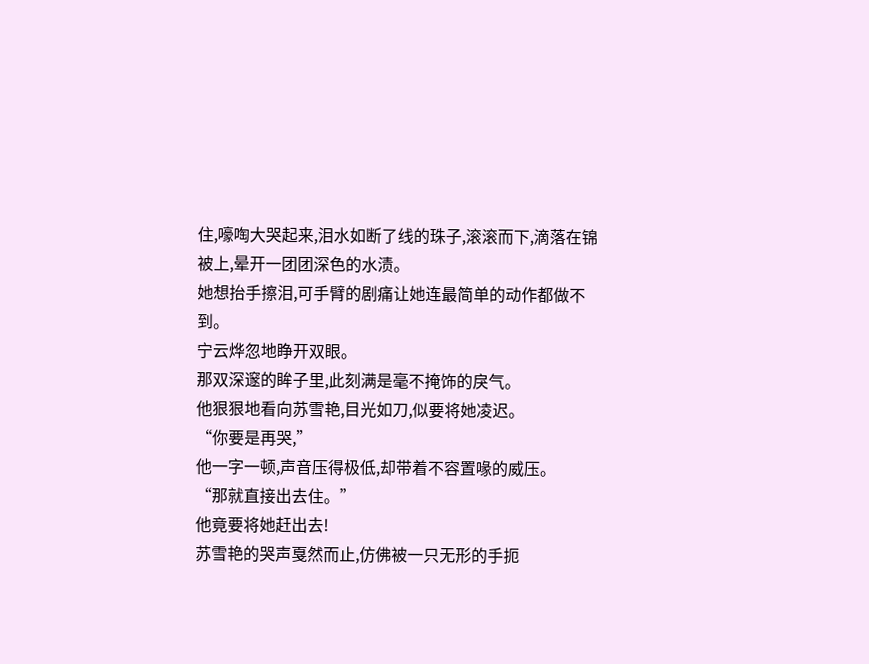住,嚎啕大哭起来,泪水如断了线的珠子,滚滚而下,滴落在锦被上,晕开一团团深色的水渍。
她想抬手擦泪,可手臂的剧痛让她连最简单的动作都做不到。
宁云烨忽地睁开双眼。
那双深邃的眸子里,此刻满是毫不掩饰的戾气。
他狠狠地看向苏雪艳,目光如刀,似要将她凌迟。
“你要是再哭,”
他一字一顿,声音压得极低,却带着不容置喙的威压。
“那就直接出去住。”
他竟要将她赶出去!
苏雪艳的哭声戛然而止,仿佛被一只无形的手扼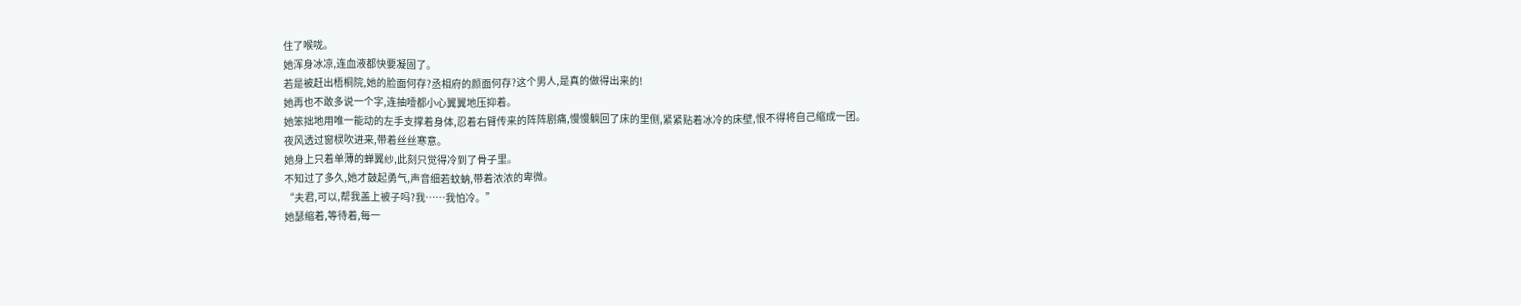住了喉咙。
她浑身冰凉,连血液都快要凝固了。
若是被赶出梧桐院,她的脸面何存?丞相府的颜面何存?这个男人,是真的做得出来的!
她再也不敢多说一个字,连抽噎都小心翼翼地压抑着。
她笨拙地用唯一能动的左手支撑着身体,忍着右臂传来的阵阵剧痛,慢慢躺回了床的里侧,紧紧贴着冰冷的床壁,恨不得将自己缩成一团。
夜风透过窗棂吹进来,带着丝丝寒意。
她身上只着单薄的蝉翼纱,此刻只觉得冷到了骨子里。
不知过了多久,她才鼓起勇气,声音细若蚊蚋,带着浓浓的卑微。
“夫君,可以,帮我盖上被子吗?我……我怕冷。”
她瑟缩着,等待着,每一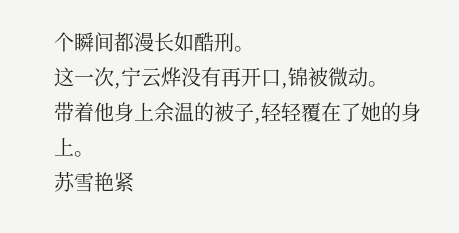个瞬间都漫长如酷刑。
这一次,宁云烨没有再开口,锦被微动。
带着他身上余温的被子,轻轻覆在了她的身上。
苏雪艳紧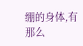绷的身体,有那么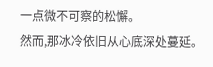一点微不可察的松懈。
然而,那冰冷依旧从心底深处蔓延。